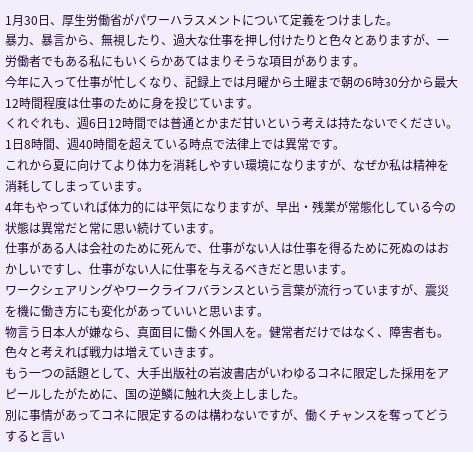1月30日、厚生労働省がパワーハラスメントについて定義をつけました。
暴力、暴言から、無視したり、過大な仕事を押し付けたりと色々とありますが、一労働者でもある私にもいくらかあてはまりそうな項目があります。
今年に入って仕事が忙しくなり、記録上では月曜から土曜まで朝の6時30分から最大12時間程度は仕事のために身を投じています。
くれぐれも、週6日12時間では普通とかまだ甘いという考えは持たないでください。
1日8時間、週40時間を超えている時点で法律上では異常です。
これから夏に向けてより体力を消耗しやすい環境になりますが、なぜか私は精神を消耗してしまっています。
4年もやっていれば体力的には平気になりますが、早出・残業が常態化している今の状態は異常だと常に思い続けています。
仕事がある人は会社のために死んで、仕事がない人は仕事を得るために死ぬのはおかしいですし、仕事がない人に仕事を与えるべきだと思います。
ワークシェアリングやワークライフバランスという言葉が流行っていますが、震災を機に働き方にも変化があっていいと思います。
物言う日本人が嫌なら、真面目に働く外国人を。健常者だけではなく、障害者も。
色々と考えれば戦力は増えていきます。
もう一つの話題として、大手出版社の岩波書店がいわゆるコネに限定した採用をアピールしたがために、国の逆鱗に触れ大炎上しました。
別に事情があってコネに限定するのは構わないですが、働くチャンスを奪ってどうすると言い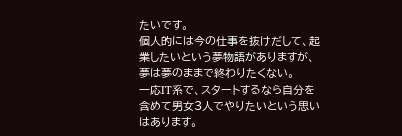たいです。
個人的には今の仕事を抜けだして、起業したいという夢物語がありますが、夢は夢のままで終わりたくない。
一応IT系で、スタートするなら自分を含めて男女3人でやりたいという思いはあります。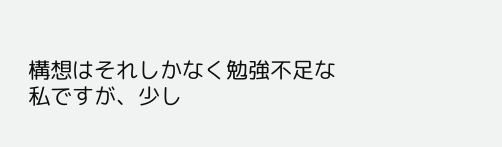構想はそれしかなく勉強不足な私ですが、少し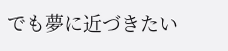でも夢に近づきたい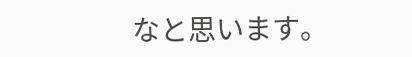なと思います。